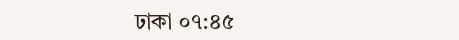ঢাকা ০৭:৪৫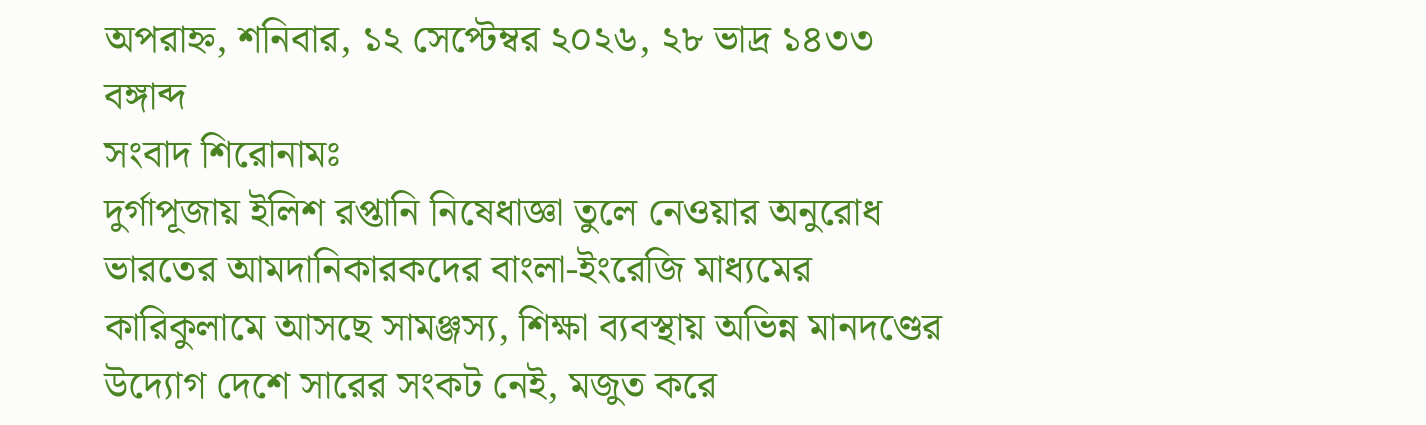অপরাহ্ন, শনিবার, ১২ সেপ্টেম্বর ২০২৬, ২৮ ভাদ্র ১৪৩৩ বঙ্গাব্দ
সংবাদ শিরোনামঃ
দুর্গাপূজায় ইলিশ রপ্তানি নিষেধাজ্ঞা তুলে নেওয়ার অনুরোধ ভারতের আমদানিকারকদের বাংলা-ইংরেজি মাধ্যমের কারিকুলামে আসছে সামঞ্জস্য, শিক্ষা ব্যবস্থায় অভিন্ন মানদণ্ডের উদ্যোগ দেশে সারের সংকট নেই, মজুত করে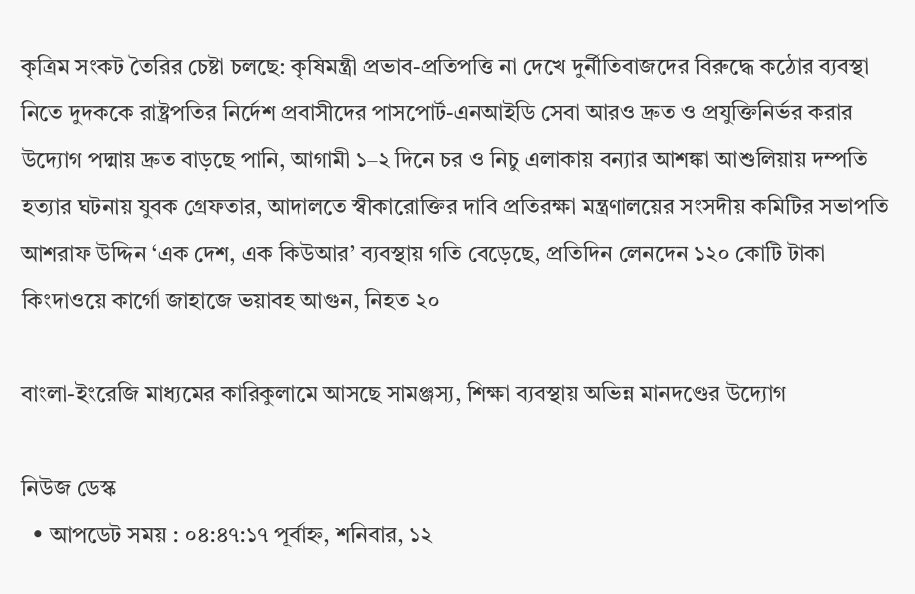কৃত্রিম সংকট তৈরির চেষ্টা চলছে: কৃষিমন্ত্রী প্রভাব-প্রতিপত্তি না দেখে দুর্নীতিবাজদের বিরুদ্ধে কঠোর ব্যবস্থা নিতে দুদককে রাষ্ট্রপতির নির্দেশ প্রবাসীদের পাসপোর্ট-এনআইডি সেবা আরও দ্রুত ও প্রযুক্তিনির্ভর করার উদ্যোগ পদ্মায় দ্রুত বাড়ছে পানি, আগামী ১–২ দিনে চর ও নিচু এলাকায় বন্যার আশঙ্কা আশুলিয়ায় দম্পতি হত্যার ঘটনায় যুবক গ্রেফতার, আদালতে স্বীকারোক্তির দাবি প্রতিরক্ষা মন্ত্রণালয়ের সংসদীয় কমিটির সভাপতি আশরাফ উদ্দিন ‘এক দেশ, এক কিউআর’ ব্যবস্থায় গতি বেড়েছে, প্রতিদিন লেনদেন ১২০ কোটি টাকা কিংদাওয়ে কার্গো জাহাজে ভয়াবহ আগুন, নিহত ২০

বাংলা-ইংরেজি মাধ্যমের কারিকুলামে আসছে সামঞ্জস্য, শিক্ষা ব্যবস্থায় অভিন্ন মানদণ্ডের উদ্যোগ

নিউজ ডেস্ক
  • আপডেট সময় : ০৪:৪৭:১৭ পূর্বাহ্ন, শনিবার, ১২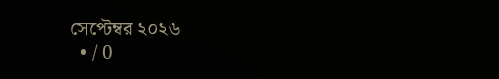সেপ্টেম্বর ২০২৬
  • / 0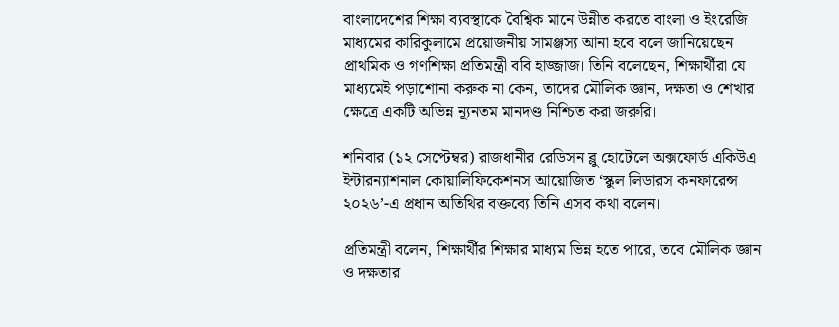বাংলাদেশের শিক্ষা ব্যবস্থাকে বৈশ্বিক মানে উন্নীত করতে বাংলা ও ইংরেজি মাধ্যমের কারিকুলামে প্রয়োজনীয় সামঞ্জস্য আনা হবে বলে জানিয়েছেন প্রাথমিক ও গণশিক্ষা প্রতিমন্ত্রী ববি হাজ্জাজ। তিনি বলেছেন, শিক্ষার্থীরা যে মাধ্যমেই পড়াশোনা করুক না কেন, তাদের মৌলিক জ্ঞান, দক্ষতা ও শেখার ক্ষেত্রে একটি অভিন্ন ন্যূনতম মানদণ্ড নিশ্চিত করা জরুরি।

শনিবার (১২ সেপ্টেম্বর) রাজধানীর রেডিসন ব্লু হোটেলে অক্সফোর্ড একিউএ ইন্টারন্যাশনাল কোয়ালিফিকেশনস আয়োজিত ‘স্কুল লিডারস কনফারেন্স ২০২৬’-এ প্রধান অতিথির বক্তব্যে তিনি এসব কথা বলেন।

প্রতিমন্ত্রী বলেন, শিক্ষার্থীর শিক্ষার মাধ্যম ভিন্ন হতে পারে, তবে মৌলিক জ্ঞান ও দক্ষতার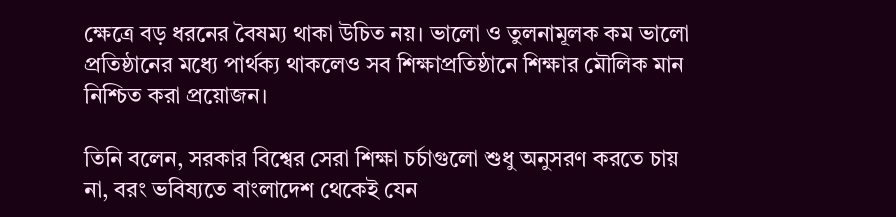ক্ষেত্রে বড় ধরনের বৈষম্য থাকা উচিত নয়। ভালো ও তুলনামূলক কম ভালো প্রতিষ্ঠানের মধ্যে পার্থক্য থাকলেও সব শিক্ষাপ্রতিষ্ঠানে শিক্ষার মৌলিক মান নিশ্চিত করা প্রয়োজন।

তিনি বলেন, সরকার বিশ্বের সেরা শিক্ষা চর্চাগুলো শুধু অনুসরণ করতে চায় না, বরং ভবিষ্যতে বাংলাদেশ থেকেই যেন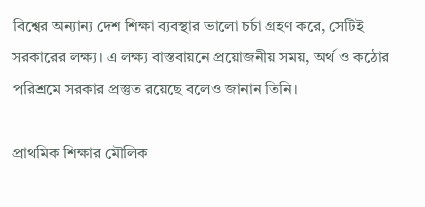বিশ্বের অন্যান্য দেশ শিক্ষা ব্যবস্থার ভালো চর্চা গ্রহণ করে, সেটিই সরকারের লক্ষ্য। এ লক্ষ্য বাস্তবায়নে প্রয়োজনীয় সময়, অর্থ ও কঠোর পরিশ্রমে সরকার প্রস্তুত রয়েছে বলেও জানান তিনি।

প্রাথমিক শিক্ষার মৌলিক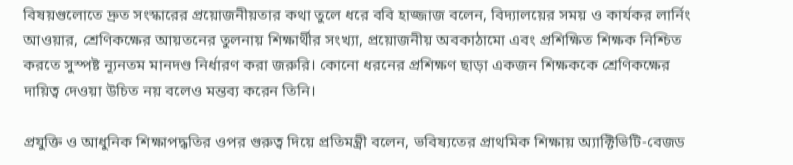বিষয়গুলোতে দ্রুত সংস্কারের প্রয়োজনীয়তার কথা তুলে ধরে ববি হাজ্জাজ বলেন, বিদ্যালয়ের সময় ও কার্যকর লার্নিং আওয়ার, শ্রেণিকক্ষের আয়তনের তুলনায় শিক্ষার্থীর সংখ্যা, প্রয়োজনীয় অবকাঠামো এবং প্রশিক্ষিত শিক্ষক নিশ্চিত করতে সুস্পষ্ট ন্যূনতম মানদণ্ড নির্ধারণ করা জরুরি। কোনো ধরনের প্রশিক্ষণ ছাড়া একজন শিক্ষককে শ্রেণিকক্ষের দায়িত্ব দেওয়া উচিত নয় বলেও মন্তব্য করেন তিনি।

প্রযুক্তি ও আধুনিক শিক্ষাপদ্ধতির ওপর গুরুত্ব দিয়ে প্রতিমন্ত্রী বলেন, ভবিষ্যতের প্রাথমিক শিক্ষায় অ্যাক্টিভিটি-বেজড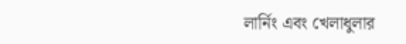লার্নিং এবং খেলাধুলার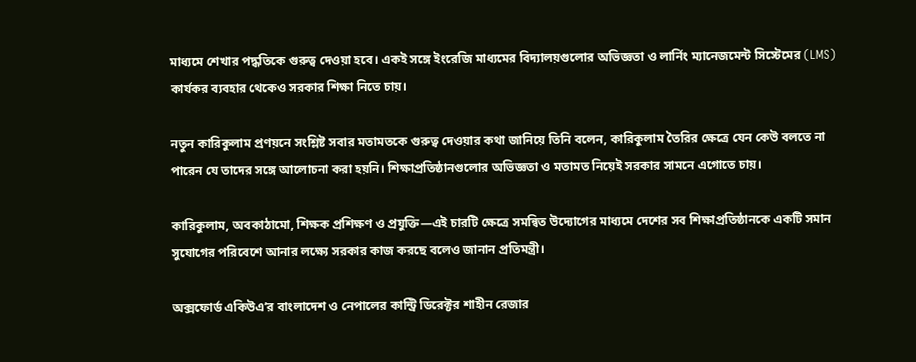মাধ্যমে শেখার পদ্ধতিকে গুরুত্ব দেওয়া হবে। একই সঙ্গে ইংরেজি মাধ্যমের বিদ্যালয়গুলোর অভিজ্ঞতা ও লার্নিং ম্যানেজমেন্ট সিস্টেমের (LMS) কার্যকর ব্যবহার থেকেও সরকার শিক্ষা নিতে চায়।

নতুন কারিকুলাম প্রণয়নে সংশ্লিষ্ট সবার মতামতকে গুরুত্ব দেওয়ার কথা জানিয়ে তিনি বলেন, কারিকুলাম তৈরির ক্ষেত্রে যেন কেউ বলতে না পারেন যে তাদের সঙ্গে আলোচনা করা হয়নি। শিক্ষাপ্রতিষ্ঠানগুলোর অভিজ্ঞতা ও মতামত নিয়েই সরকার সামনে এগোতে চায়।

কারিকুলাম, অবকাঠামো, শিক্ষক প্রশিক্ষণ ও প্রযুক্তি—এই চারটি ক্ষেত্রে সমন্বিত উদ্যোগের মাধ্যমে দেশের সব শিক্ষাপ্রতিষ্ঠানকে একটি সমান সুযোগের পরিবেশে আনার লক্ষ্যে সরকার কাজ করছে বলেও জানান প্রতিমন্ত্রী।

অক্সফোর্ড একিউএ’র বাংলাদেশ ও নেপালের কান্ট্রি ডিরেক্টর শাহীন রেজার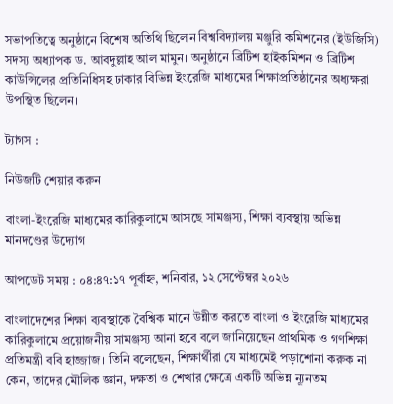সভাপতিত্বে অনুষ্ঠানে বিশেষ অতিথি ছিলেন বিশ্ববিদ্যালয় মঞ্জুরি কমিশনের (ইউজিসি) সদস্য অধ্যাপক ড. আবদুল্লাহ আল মামুন। অনুষ্ঠানে ব্রিটিশ হাইকমিশন ও ব্রিটিশ কাউন্সিলের প্রতিনিধিসহ ঢাকার বিভিন্ন ইংরেজি মাধ্যমের শিক্ষাপ্রতিষ্ঠানের অধ্যক্ষরা উপস্থিত ছিলেন।

ট্যাগস :

নিউজটি শেয়ার করুন

বাংলা-ইংরেজি মাধ্যমের কারিকুলামে আসছে সামঞ্জস্য, শিক্ষা ব্যবস্থায় অভিন্ন মানদণ্ডের উদ্যোগ

আপডেট সময় : ০৪:৪৭:১৭ পূর্বাহ্ন, শনিবার, ১২ সেপ্টেম্বর ২০২৬

বাংলাদেশের শিক্ষা ব্যবস্থাকে বৈশ্বিক মানে উন্নীত করতে বাংলা ও ইংরেজি মাধ্যমের কারিকুলামে প্রয়োজনীয় সামঞ্জস্য আনা হবে বলে জানিয়েছেন প্রাথমিক ও গণশিক্ষা প্রতিমন্ত্রী ববি হাজ্জাজ। তিনি বলেছেন, শিক্ষার্থীরা যে মাধ্যমেই পড়াশোনা করুক না কেন, তাদের মৌলিক জ্ঞান, দক্ষতা ও শেখার ক্ষেত্রে একটি অভিন্ন ন্যূনতম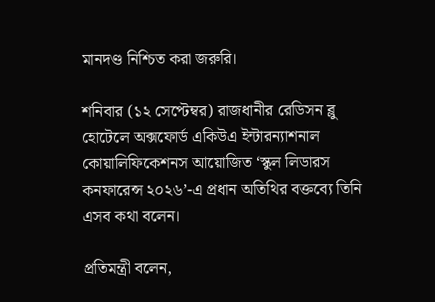মানদণ্ড নিশ্চিত করা জরুরি।

শনিবার (১২ সেপ্টেম্বর) রাজধানীর রেডিসন ব্লু হোটেলে অক্সফোর্ড একিউএ ইন্টারন্যাশনাল কোয়ালিফিকেশনস আয়োজিত ‘স্কুল লিডারস কনফারেন্স ২০২৬’-এ প্রধান অতিথির বক্তব্যে তিনি এসব কথা বলেন।

প্রতিমন্ত্রী বলেন,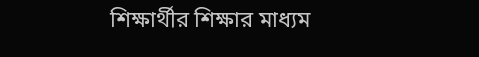শিক্ষার্থীর শিক্ষার মাধ্যম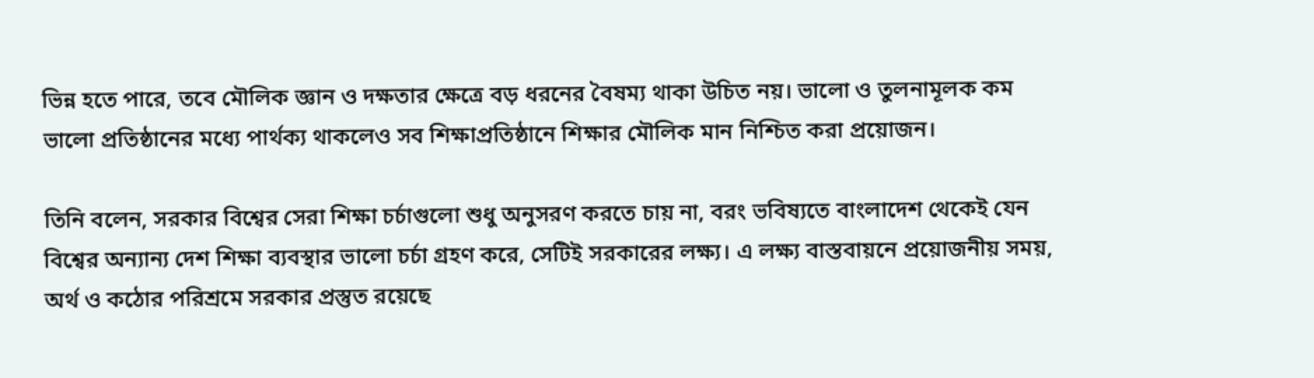ভিন্ন হতে পারে, তবে মৌলিক জ্ঞান ও দক্ষতার ক্ষেত্রে বড় ধরনের বৈষম্য থাকা উচিত নয়। ভালো ও তুলনামূলক কম ভালো প্রতিষ্ঠানের মধ্যে পার্থক্য থাকলেও সব শিক্ষাপ্রতিষ্ঠানে শিক্ষার মৌলিক মান নিশ্চিত করা প্রয়োজন।

তিনি বলেন, সরকার বিশ্বের সেরা শিক্ষা চর্চাগুলো শুধু অনুসরণ করতে চায় না, বরং ভবিষ্যতে বাংলাদেশ থেকেই যেন বিশ্বের অন্যান্য দেশ শিক্ষা ব্যবস্থার ভালো চর্চা গ্রহণ করে, সেটিই সরকারের লক্ষ্য। এ লক্ষ্য বাস্তবায়নে প্রয়োজনীয় সময়, অর্থ ও কঠোর পরিশ্রমে সরকার প্রস্তুত রয়েছে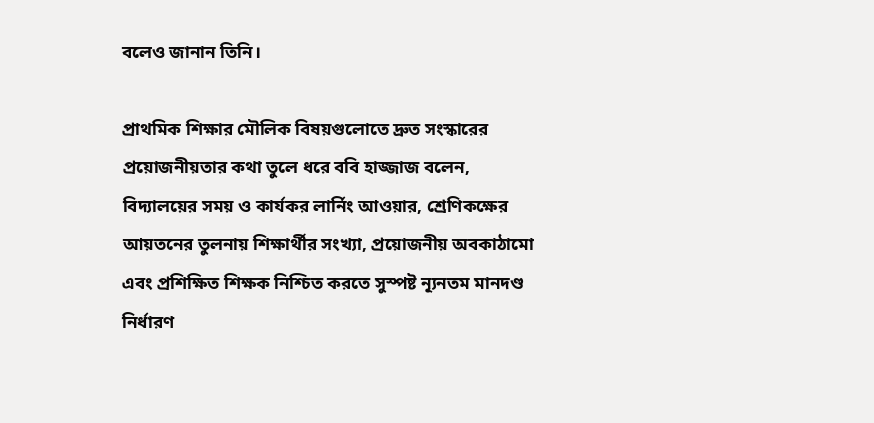বলেও জানান তিনি।

প্রাথমিক শিক্ষার মৌলিক বিষয়গুলোতে দ্রুত সংস্কারের প্রয়োজনীয়তার কথা তুলে ধরে ববি হাজ্জাজ বলেন, বিদ্যালয়ের সময় ও কার্যকর লার্নিং আওয়ার, শ্রেণিকক্ষের আয়তনের তুলনায় শিক্ষার্থীর সংখ্যা, প্রয়োজনীয় অবকাঠামো এবং প্রশিক্ষিত শিক্ষক নিশ্চিত করতে সুস্পষ্ট ন্যূনতম মানদণ্ড নির্ধারণ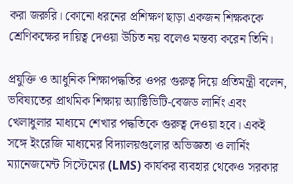করা জরুরি। কোনো ধরনের প্রশিক্ষণ ছাড়া একজন শিক্ষককে শ্রেণিকক্ষের দায়িত্ব দেওয়া উচিত নয় বলেও মন্তব্য করেন তিনি।

প্রযুক্তি ও আধুনিক শিক্ষাপদ্ধতির ওপর গুরুত্ব দিয়ে প্রতিমন্ত্রী বলেন, ভবিষ্যতের প্রাথমিক শিক্ষায় অ্যাক্টিভিটি-বেজড লার্নিং এবং খেলাধুলার মাধ্যমে শেখার পদ্ধতিকে গুরুত্ব দেওয়া হবে। একই সঙ্গে ইংরেজি মাধ্যমের বিদ্যালয়গুলোর অভিজ্ঞতা ও লার্নিং ম্যানেজমেন্ট সিস্টেমের (LMS) কার্যকর ব্যবহার থেকেও সরকার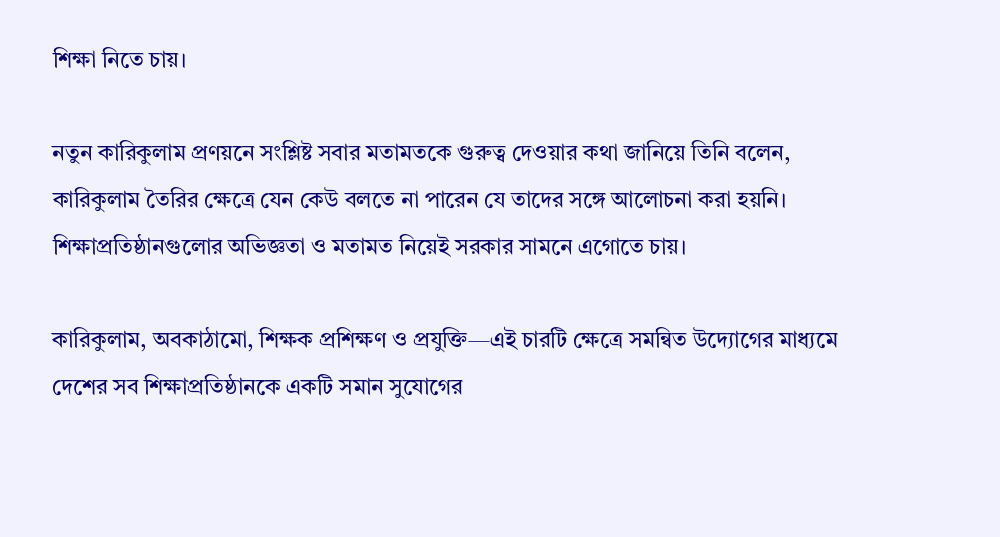শিক্ষা নিতে চায়।

নতুন কারিকুলাম প্রণয়নে সংশ্লিষ্ট সবার মতামতকে গুরুত্ব দেওয়ার কথা জানিয়ে তিনি বলেন, কারিকুলাম তৈরির ক্ষেত্রে যেন কেউ বলতে না পারেন যে তাদের সঙ্গে আলোচনা করা হয়নি। শিক্ষাপ্রতিষ্ঠানগুলোর অভিজ্ঞতা ও মতামত নিয়েই সরকার সামনে এগোতে চায়।

কারিকুলাম, অবকাঠামো, শিক্ষক প্রশিক্ষণ ও প্রযুক্তি—এই চারটি ক্ষেত্রে সমন্বিত উদ্যোগের মাধ্যমে দেশের সব শিক্ষাপ্রতিষ্ঠানকে একটি সমান সুযোগের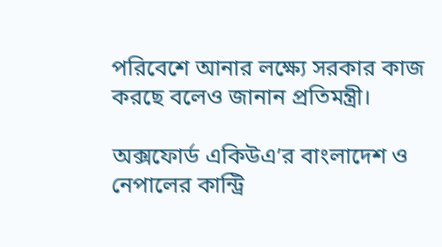পরিবেশে আনার লক্ষ্যে সরকার কাজ করছে বলেও জানান প্রতিমন্ত্রী।

অক্সফোর্ড একিউএ’র বাংলাদেশ ও নেপালের কান্ট্রি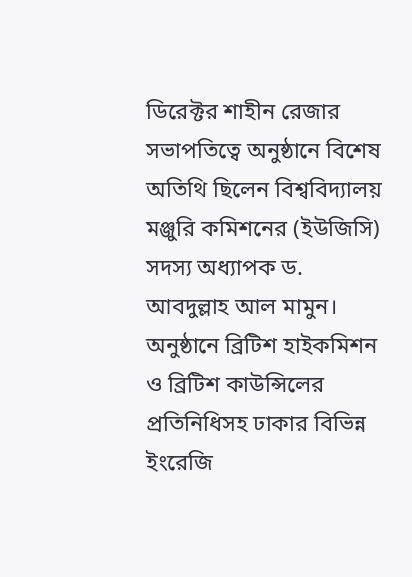ডিরেক্টর শাহীন রেজার সভাপতিত্বে অনুষ্ঠানে বিশেষ অতিথি ছিলেন বিশ্ববিদ্যালয় মঞ্জুরি কমিশনের (ইউজিসি) সদস্য অধ্যাপক ড. আবদুল্লাহ আল মামুন। অনুষ্ঠানে ব্রিটিশ হাইকমিশন ও ব্রিটিশ কাউন্সিলের প্রতিনিধিসহ ঢাকার বিভিন্ন ইংরেজি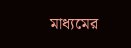মাধ্যমের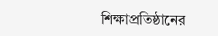শিক্ষাপ্রতিষ্ঠানের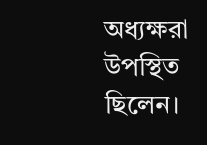অধ্যক্ষরা উপস্থিত ছিলেন।